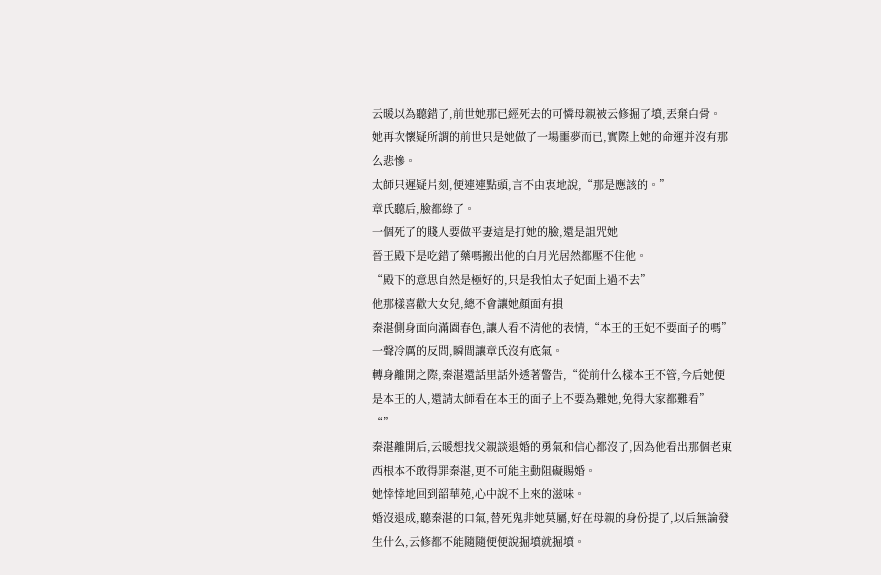云暖以為聽錯了,前世她那已經死去的可憐母親被云修掘了墳,丟棄白骨。
她再次懷疑所謂的前世只是她做了一場噩夢而已,實際上她的命運并沒有那么悲慘。
太師只遲疑片刻,便連連點頭,言不由衷地說,“那是應該的。”
章氏聽后,臉都綠了。
一個死了的賤人要做平妻這是打她的臉,還是詛咒她
晉王殿下是吃錯了藥嗎搬出他的白月光居然都壓不住他。
“殿下的意思自然是極好的,只是我怕太子妃面上過不去”
他那樣喜歡大女兒,總不會讓她顏面有損
秦湛側身面向滿園春色,讓人看不清他的表情,“本王的王妃不要面子的嗎”
一聲冷厲的反問,瞬間讓章氏沒有底氣。
轉身離開之際,秦湛還話里話外透著警告,“從前什么樣本王不管,今后她便是本王的人,還請太師看在本王的面子上不要為難她,免得大家都難看”
“”
秦湛離開后,云暖想找父親談退婚的勇氣和信心都沒了,因為他看出那個老東西根本不敢得罪秦湛,更不可能主動阻礙賜婚。
她悻悻地回到韶華苑,心中說不上來的滋味。
婚沒退成,聽秦湛的口氣,替死鬼非她莫屬,好在母親的身份提了,以后無論發生什么,云修都不能隨隨便便說掘墳就掘墳。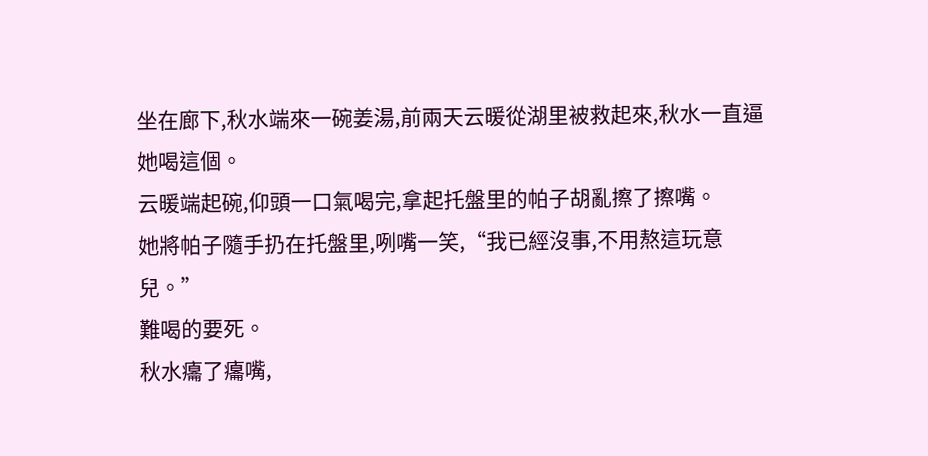坐在廊下,秋水端來一碗姜湯,前兩天云暖從湖里被救起來,秋水一直逼她喝這個。
云暖端起碗,仰頭一口氣喝完,拿起托盤里的帕子胡亂擦了擦嘴。
她將帕子隨手扔在托盤里,咧嘴一笑,“我已經沒事,不用熬這玩意兒。”
難喝的要死。
秋水癟了癟嘴,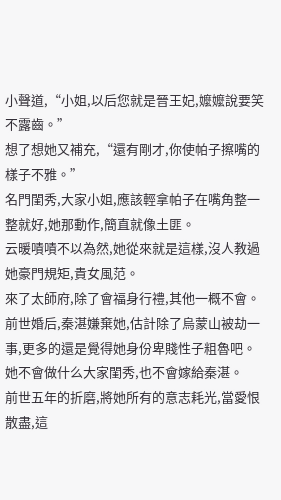小聲道,“小姐,以后您就是晉王妃,嬤嬤說要笑不露齒。”
想了想她又補充,“還有剛才,你使帕子擦嘴的樣子不雅。”
名門閨秀,大家小姐,應該輕拿帕子在嘴角整一整就好,她那動作,簡直就像土匪。
云暖嘖嘖不以為然,她從來就是這樣,沒人教過她豪門規矩,貴女風范。
來了太師府,除了會福身行禮,其他一概不會。
前世婚后,秦湛嫌棄她,估計除了烏蒙山被劫一事,更多的還是覺得她身份卑賤性子粗魯吧。
她不會做什么大家閨秀,也不會嫁給秦湛。
前世五年的折磨,將她所有的意志耗光,當愛恨散盡,這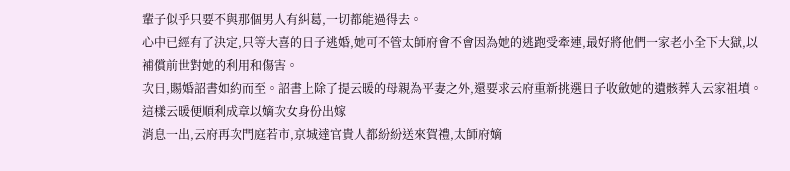輩子似乎只要不與那個男人有糾葛,一切都能過得去。
心中已經有了決定,只等大喜的日子逃婚,她可不管太師府會不會因為她的逃跑受牽連,最好將他們一家老小全下大獄,以補償前世對她的利用和傷害。
次日,賜婚詔書如約而至。詔書上除了提云暖的母親為平妻之外,還要求云府重新挑選日子收斂她的遺骸葬入云家祖墳。這樣云暖便順利成章以嫡次女身份出嫁
消息一出,云府再次門庭若市,京城達官貴人都紛紛送來賀禮,太師府嫡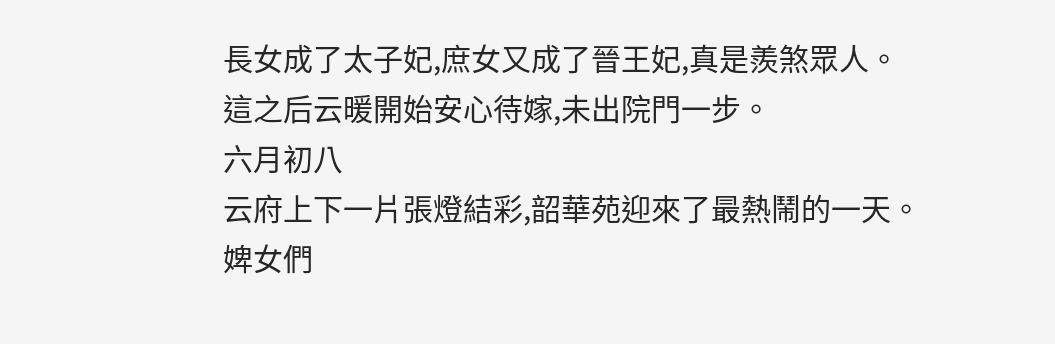長女成了太子妃,庶女又成了晉王妃,真是羨煞眾人。
這之后云暖開始安心待嫁,未出院門一步。
六月初八
云府上下一片張燈結彩,韶華苑迎來了最熱鬧的一天。
婢女們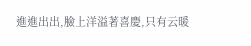進進出出,臉上洋溢著喜慶,只有云暖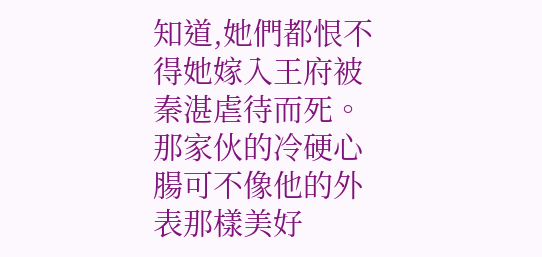知道,她們都恨不得她嫁入王府被秦湛虐待而死。
那家伙的冷硬心腸可不像他的外表那樣美好